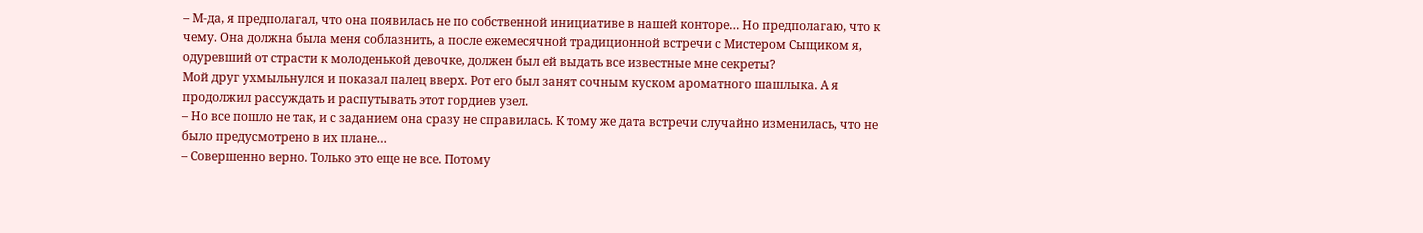– М-да, я предполагал, что она появилась не по собственной инициативе в нашей конторе… Но предполагаю, что к чему. Она должна была меня соблазнить, а после ежемесячной традиционной встречи с Мистером Сыщиком я, одуревший от страсти к молоденькой девочке, должен был ей выдать все известные мне секреты?
Мой друг ухмыльнулся и показал палец вверх. Рот его был занят сочным куском ароматного шашлыка. А я продолжил рассуждать и распутывать этот гордиев узел.
– Но все пошло не так, и с заданием она сразу не справилась. К тому же дата встречи случайно изменилась, что не было предусмотрено в их плане…
– Совершенно верно. Только это еще не все. Потому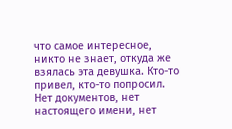что самое интересное, никто не знает, откуда же взялась эта девушка. Кто-то привел, кто-то попросил. Нет документов, нет настоящего имени, нет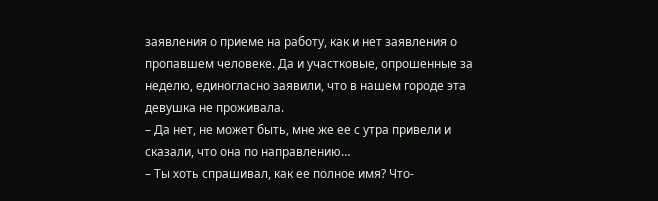заявления о приеме на работу, как и нет заявления о пропавшем человеке. Да и участковые, опрошенные за неделю, единогласно заявили, что в нашем городе эта девушка не проживала.
– Да нет, не может быть, мне же ее с утра привели и сказали, что она по направлению…
– Ты хоть спрашивал, как ее полное имя? Что-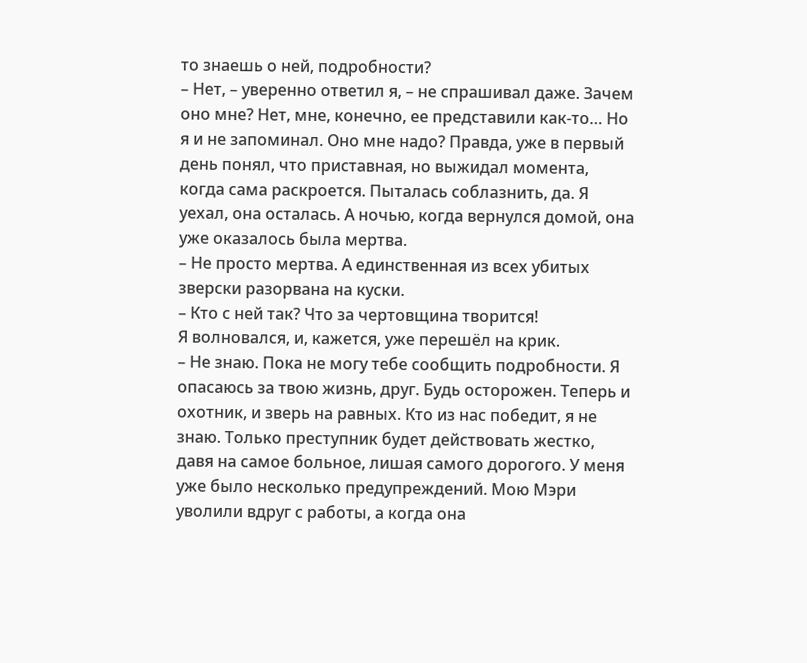то знаешь о ней, подробности?
– Нет, – уверенно ответил я, – не спрашивал даже. Зачем оно мне? Нет, мне, конечно, ее представили как-то… Но я и не запоминал. Оно мне надо? Правда, уже в первый день понял, что приставная, но выжидал момента, когда сама раскроется. Пыталась соблазнить, да. Я уехал, она осталась. А ночью, когда вернулся домой, она уже оказалось была мертва.
– Не просто мертва. А единственная из всех убитых зверски разорвана на куски.
– Кто с ней так? Что за чертовщина творится!
Я волновался, и, кажется, уже перешёл на крик.
– Не знаю. Пока не могу тебе сообщить подробности. Я опасаюсь за твою жизнь, друг. Будь осторожен. Теперь и охотник, и зверь на равных. Кто из нас победит, я не знаю. Только преступник будет действовать жестко, давя на самое больное, лишая самого дорогого. У меня уже было несколько предупреждений. Мою Мэри уволили вдруг с работы, а когда она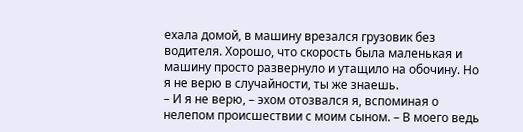ехала домой, в машину врезался грузовик без водителя. Хорошо, что скорость была маленькая и машину просто развернуло и утащило на обочину. Но я не верю в случайности, ты же знаешь.
– И я не верю, – эхом отозвался я, вспоминая о нелепом происшествии с моим сыном. – В моего ведь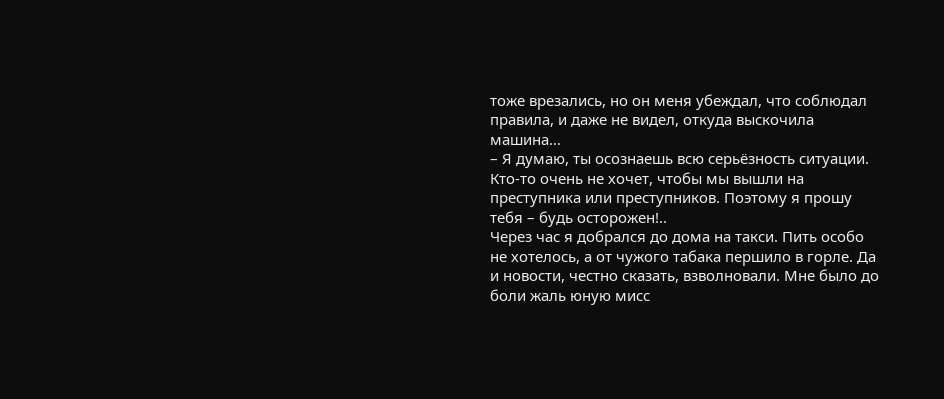тоже врезались, но он меня убеждал, что соблюдал правила, и даже не видел, откуда выскочила машина…
– Я думаю, ты осознаешь всю серьёзность ситуации. Кто-то очень не хочет, чтобы мы вышли на преступника или преступников. Поэтому я прошу тебя – будь осторожен!..
Через час я добрался до дома на такси. Пить особо не хотелось, а от чужого табака першило в горле. Да и новости, честно сказать, взволновали. Мне было до боли жаль юную мисс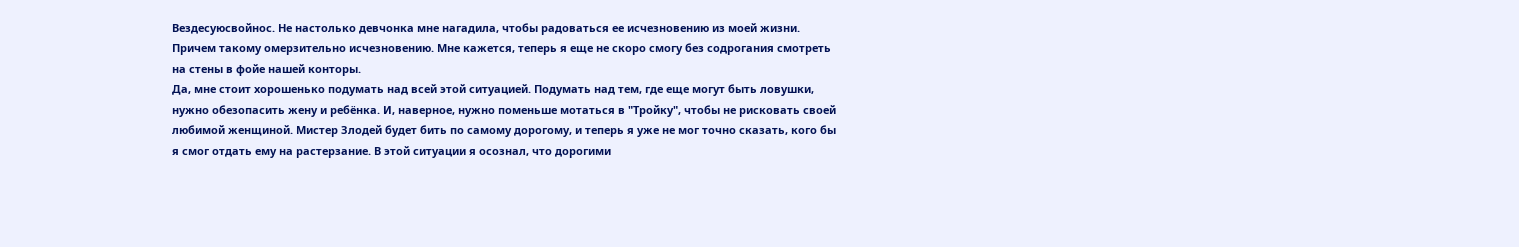Вездесуюсвойнос. Не настолько девчонка мне нагадила, чтобы радоваться ее исчезновению из моей жизни. Причем такому омерзительно исчезновению. Мне кажется, теперь я еще не скоро смогу без содрогания смотреть на стены в фойе нашей конторы.
Да, мне стоит хорошенько подумать над всей этой ситуацией. Подумать над тем, где еще могут быть ловушки, нужно обезопасить жену и ребёнка. И, наверное, нужно поменьше мотаться в "Тройку", чтобы не рисковать своей любимой женщиной. Мистер Злодей будет бить по самому дорогому, и теперь я уже не мог точно сказать, кого бы я смог отдать ему на растерзание. В этой ситуации я осознал, что дорогими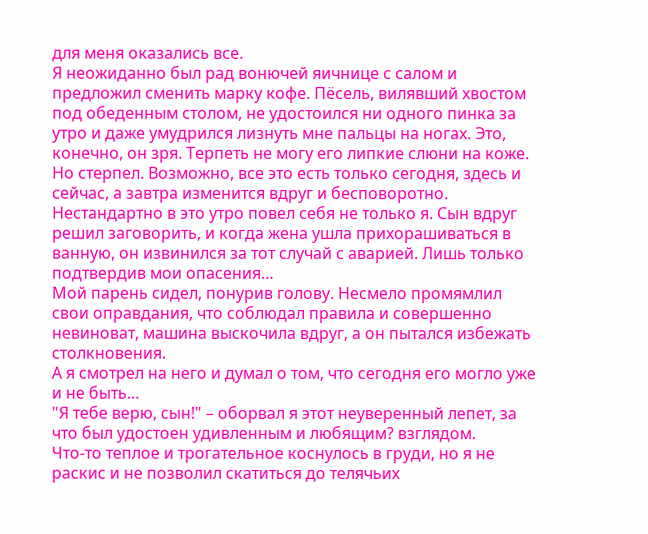для меня оказались все.
Я неожиданно был рад вонючей яичнице с салом и предложил сменить марку кофе. Пёсель, вилявший хвостом под обеденным столом, не удостоился ни одного пинка за утро и даже умудрился лизнуть мне пальцы на ногах. Это, конечно, он зря. Терпеть не могу его липкие слюни на коже. Но стерпел. Возможно, все это есть только сегодня, здесь и сейчас, а завтра изменится вдруг и бесповоротно.
Нестандартно в это утро повел себя не только я. Сын вдруг решил заговорить, и когда жена ушла прихорашиваться в ванную, он извинился за тот случай с аварией. Лишь только подтвердив мои опасения…
Мой парень сидел, понурив голову. Несмело промямлил свои оправдания, что соблюдал правила и совершенно невиноват, машина выскочила вдруг, а он пытался избежать столкновения.
А я смотрел на него и думал о том, что сегодня его могло уже и не быть…
"Я тебе верю, сын!" – оборвал я этот неуверенный лепет, за что был удостоен удивленным и любящим? взглядом.
Что-то теплое и трогательное коснулось в груди, но я не раскис и не позволил скатиться до телячьих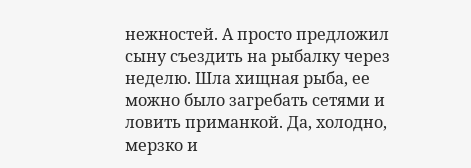нежностей. А просто предложил сыну съездить на рыбалку через неделю. Шла хищная рыба, ее можно было загребать сетями и ловить приманкой. Да, холодно, мерзко и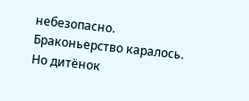небезопасно. Браконьерство каралось. Но дитёнок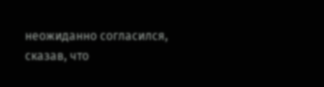неожиданно согласился, сказав, что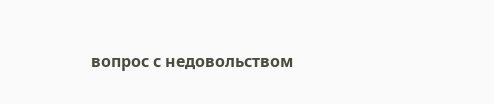вопрос с недовольством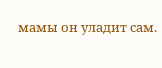мамы он уладит сам.